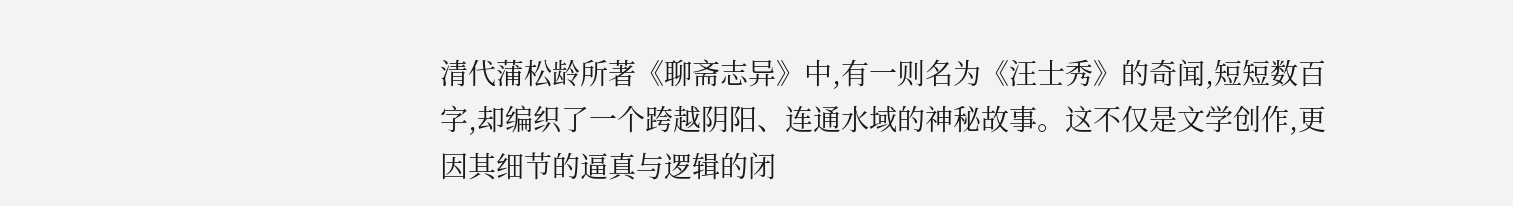清代蒲松龄所著《聊斋志异》中,有一则名为《汪士秀》的奇闻,短短数百字,却编织了一个跨越阴阳、连通水域的神秘故事。这不仅是文学创作,更因其细节的逼真与逻辑的闭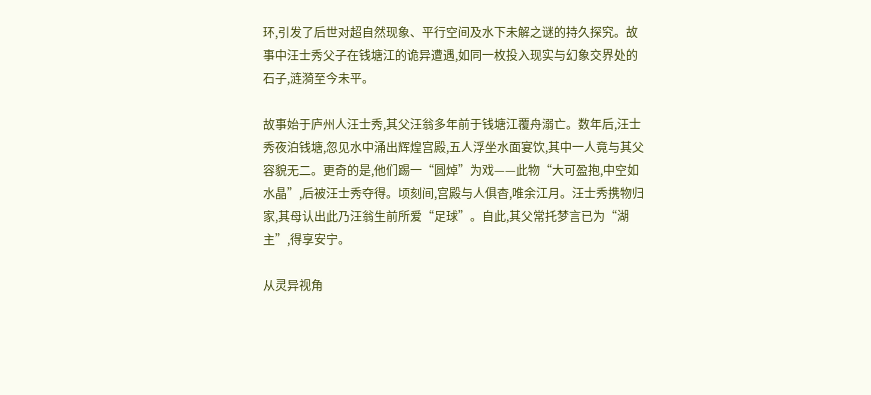环,引发了后世对超自然现象、平行空间及水下未解之谜的持久探究。故事中汪士秀父子在钱塘江的诡异遭遇,如同一枚投入现实与幻象交界处的石子,涟漪至今未平。

故事始于庐州人汪士秀,其父汪翁多年前于钱塘江覆舟溺亡。数年后,汪士秀夜泊钱塘,忽见水中涌出辉煌宫殿,五人浮坐水面宴饮,其中一人竟与其父容貌无二。更奇的是,他们踢一“圆焯”为戏——此物“大可盈抱,中空如水晶”,后被汪士秀夺得。顷刻间,宫殿与人俱杳,唯余江月。汪士秀携物归家,其母认出此乃汪翁生前所爱“足球”。自此,其父常托梦言已为“湖主”,得享安宁。

从灵异视角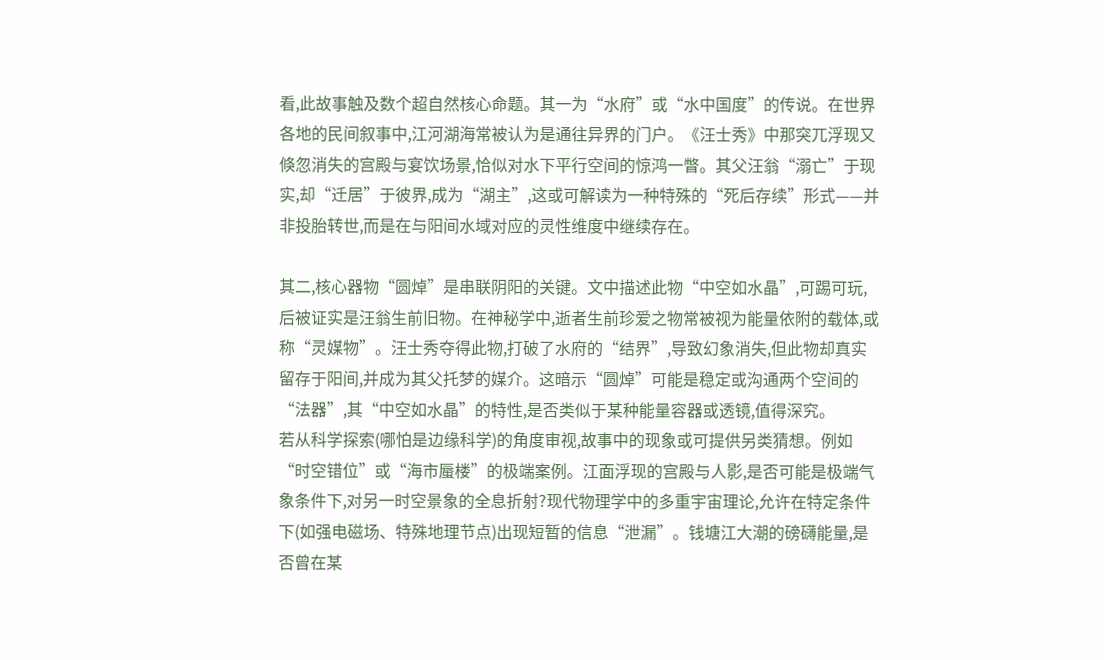看,此故事触及数个超自然核心命题。其一为“水府”或“水中国度”的传说。在世界各地的民间叙事中,江河湖海常被认为是通往异界的门户。《汪士秀》中那突兀浮现又倏忽消失的宫殿与宴饮场景,恰似对水下平行空间的惊鸿一瞥。其父汪翁“溺亡”于现实,却“迁居”于彼界,成为“湖主”,这或可解读为一种特殊的“死后存续”形式——并非投胎转世,而是在与阳间水域对应的灵性维度中继续存在。

其二,核心器物“圆焯”是串联阴阳的关键。文中描述此物“中空如水晶”,可踢可玩,后被证实是汪翁生前旧物。在神秘学中,逝者生前珍爱之物常被视为能量依附的载体,或称“灵媒物”。汪士秀夺得此物,打破了水府的“结界”,导致幻象消失,但此物却真实留存于阳间,并成为其父托梦的媒介。这暗示“圆焯”可能是稳定或沟通两个空间的“法器”,其“中空如水晶”的特性,是否类似于某种能量容器或透镜,值得深究。
若从科学探索(哪怕是边缘科学)的角度审视,故事中的现象或可提供另类猜想。例如“时空错位”或“海市蜃楼”的极端案例。江面浮现的宫殿与人影,是否可能是极端气象条件下,对另一时空景象的全息折射?现代物理学中的多重宇宙理论,允许在特定条件下(如强电磁场、特殊地理节点)出现短暂的信息“泄漏”。钱塘江大潮的磅礴能量,是否曾在某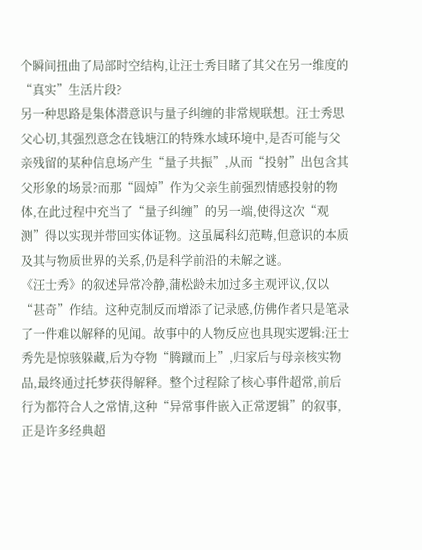个瞬间扭曲了局部时空结构,让汪士秀目睹了其父在另一维度的“真实”生活片段?
另一种思路是集体潜意识与量子纠缠的非常规联想。汪士秀思父心切,其强烈意念在钱塘江的特殊水域环境中,是否可能与父亲残留的某种信息场产生“量子共振”,从而“投射”出包含其父形象的场景?而那“圆焯”作为父亲生前强烈情感投射的物体,在此过程中充当了“量子纠缠”的另一端,使得这次“观测”得以实现并带回实体证物。这虽属科幻范畴,但意识的本质及其与物质世界的关系,仍是科学前沿的未解之谜。
《汪士秀》的叙述异常冷静,蒲松龄未加过多主观评议,仅以“甚奇”作结。这种克制反而增添了记录感,仿佛作者只是笔录了一件难以解释的见闻。故事中的人物反应也具现实逻辑:汪士秀先是惊骇躲藏,后为夺物“腾蹴而上”,归家后与母亲核实物品,最终通过托梦获得解释。整个过程除了核心事件超常,前后行为都符合人之常情,这种“异常事件嵌入正常逻辑”的叙事,正是许多经典超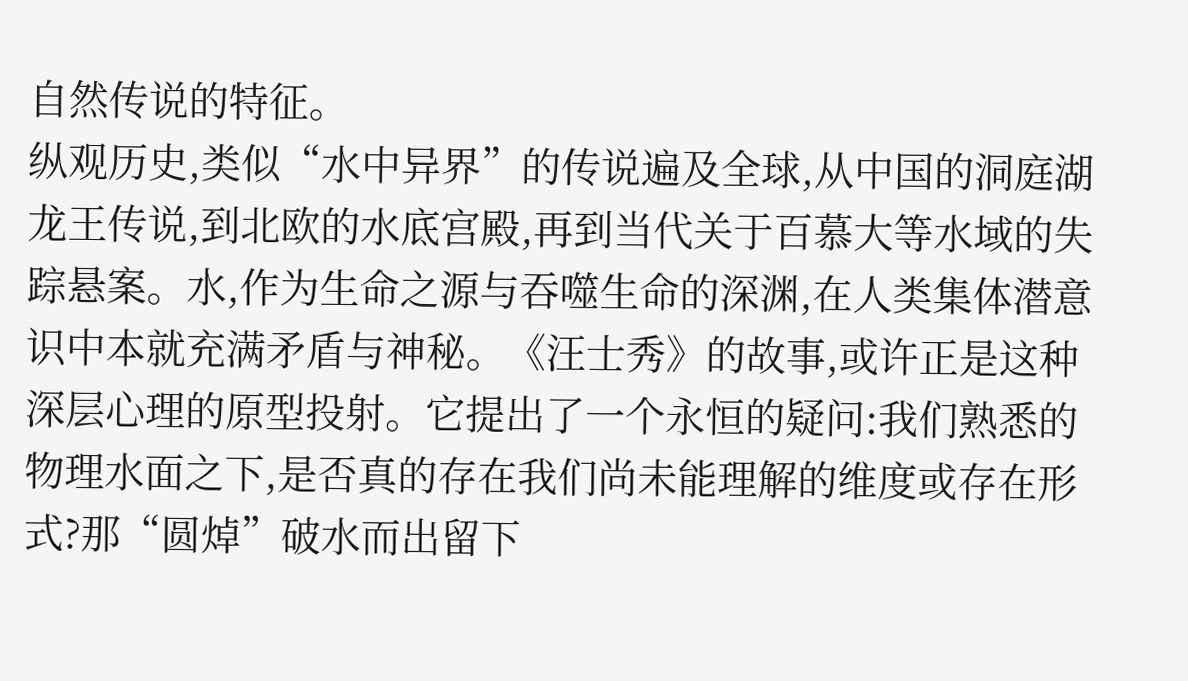自然传说的特征。
纵观历史,类似“水中异界”的传说遍及全球,从中国的洞庭湖龙王传说,到北欧的水底宫殿,再到当代关于百慕大等水域的失踪悬案。水,作为生命之源与吞噬生命的深渊,在人类集体潜意识中本就充满矛盾与神秘。《汪士秀》的故事,或许正是这种深层心理的原型投射。它提出了一个永恒的疑问:我们熟悉的物理水面之下,是否真的存在我们尚未能理解的维度或存在形式?那“圆焯”破水而出留下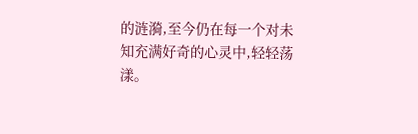的涟漪,至今仍在每一个对未知充满好奇的心灵中,轻轻荡漾。